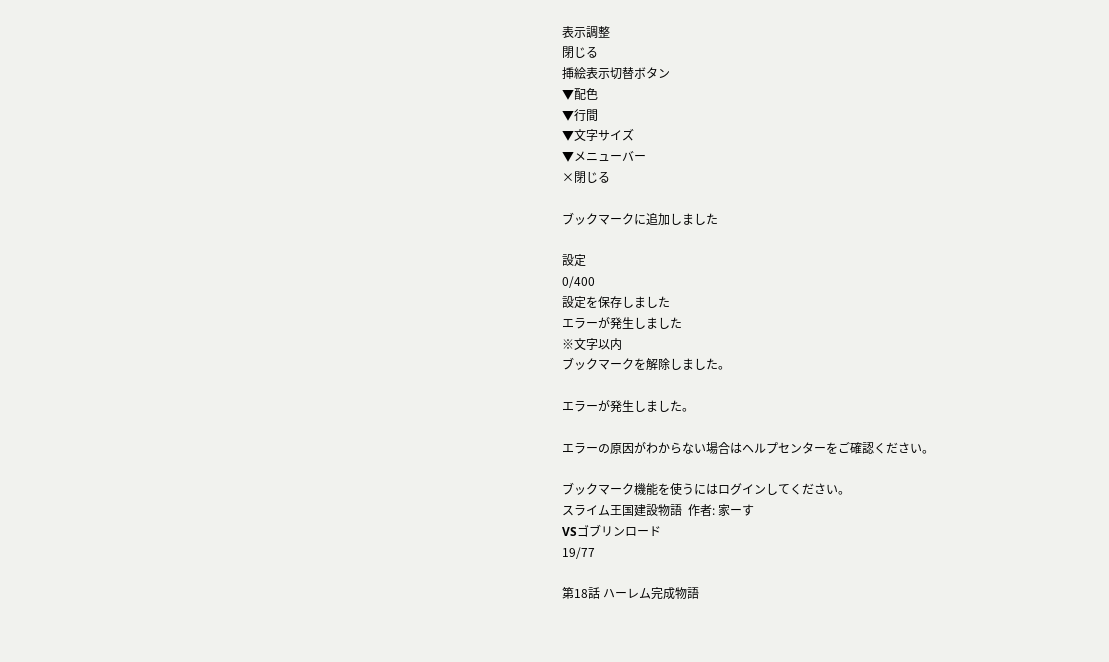表示調整
閉じる
挿絵表示切替ボタン
▼配色
▼行間
▼文字サイズ
▼メニューバー
×閉じる

ブックマークに追加しました

設定
0/400
設定を保存しました
エラーが発生しました
※文字以内
ブックマークを解除しました。

エラーが発生しました。

エラーの原因がわからない場合はヘルプセンターをご確認ください。

ブックマーク機能を使うにはログインしてください。
スライム王国建設物語  作者: 家ーす
VSゴブリンロード
19/77

第18話 ハーレム完成物語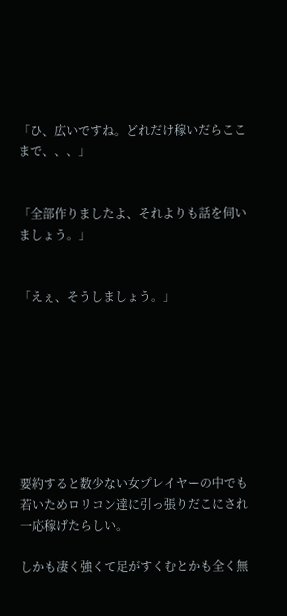「ひ、広いですね。どれだけ稼いだらここまで、、、」


「全部作りましたよ、それよりも話を伺いましょう。」


「えぇ、そうしましょう。」








要約すると数少ない女プレイヤーの中でも若いためロリコン達に引っ張りだこにされ一応稼げたらしい。

しかも凄く強くて足がすくむとかも全く無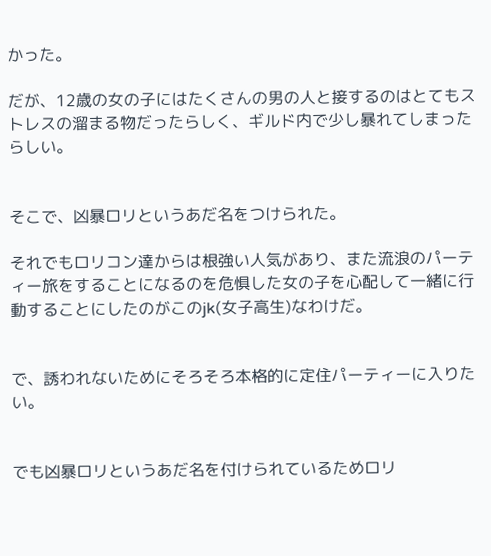かった。

だが、12歳の女の子にはたくさんの男の人と接するのはとてもストレスの溜まる物だったらしく、ギルド内で少し暴れてしまったらしい。


そこで、凶暴ロリというあだ名をつけられた。

それでもロリコン達からは根強い人気があり、また流浪のパーティー旅をすることになるのを危惧した女の子を心配して一緒に行動することにしたのがこのjk(女子高生)なわけだ。


で、誘われないためにそろそろ本格的に定住パーティーに入りたい。


でも凶暴ロリというあだ名を付けられているためロリ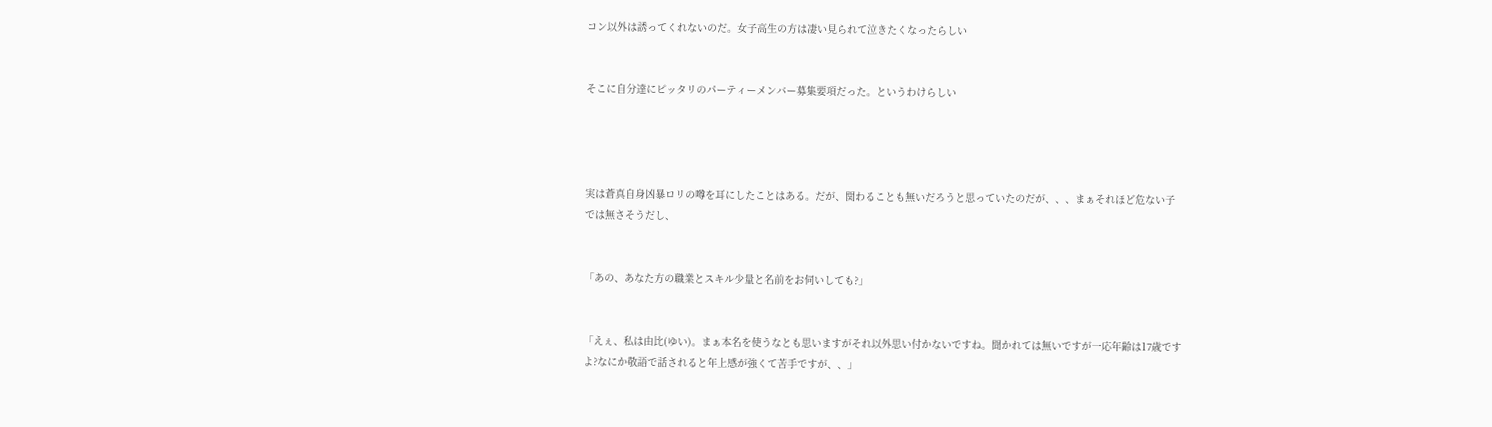コン以外は誘ってくれないのだ。女子高生の方は凄い見られて泣きたくなったらしい


そこに自分達にピッタリのパーティーメンバー募集要項だった。というわけらしい




実は蒼真自身凶暴ロリの噂を耳にしたことはある。だが、関わることも無いだろうと思っていたのだが、、、まぁそれほど危ない子では無さそうだし、


「あの、あなた方の職業とスキル少量と名前をお伺いしても?」


「えぇ、私は由比(ゆい)。まぁ本名を使うなとも思いますがそれ以外思い付かないですね。聞かれては無いですが一応年齢は17歳ですよ?なにか敬語で話されると年上感が強くて苦手ですが、、」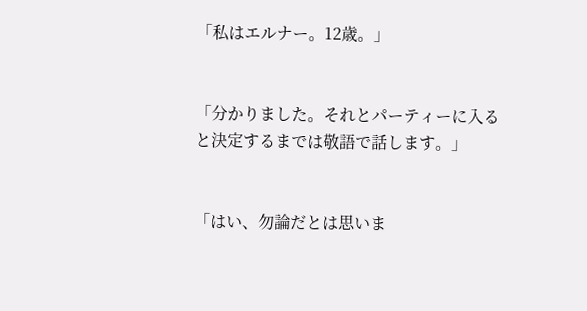「私はエルナー。12歳。」


「分かりました。それとパーティーに入ると決定するまでは敬語で話します。」


「はい、勿論だとは思いま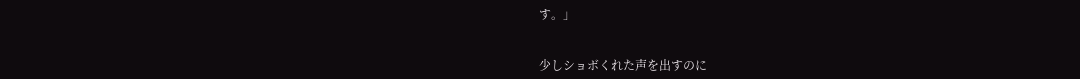す。」


少しショボくれた声を出すのに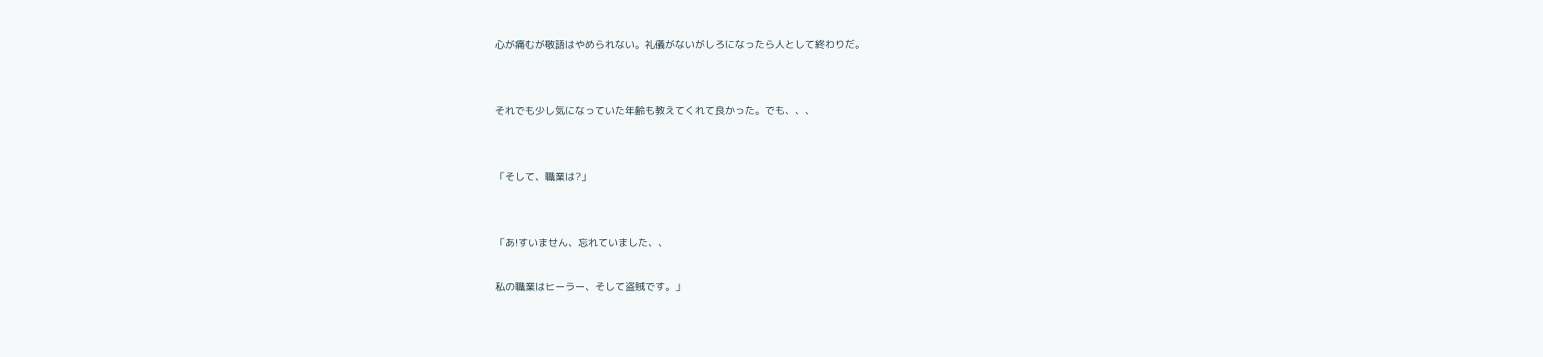心が痛むが敬語はやめられない。礼儀がないがしろになったら人として終わりだ。


それでも少し気になっていた年齢も教えてくれて良かった。でも、、、


「そして、職業は?」


「あ!すいません、忘れていました、、

私の職業はヒーラー、そして盗賊です。」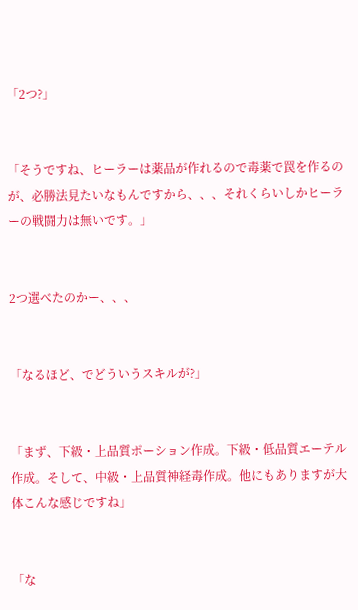「2つ?」


「そうですね、ヒーラーは薬品が作れるので毒薬で罠を作るのが、必勝法見たいなもんですから、、、それくらいしかヒーラーの戦闘力は無いです。」


2つ選べたのかー、、、


「なるほど、でどういうスキルが?」


「まず、下級・上品質ポーション作成。下級・低品質エーテル作成。そして、中級・上品質神経毒作成。他にもありますが大体こんな感じですね」


「な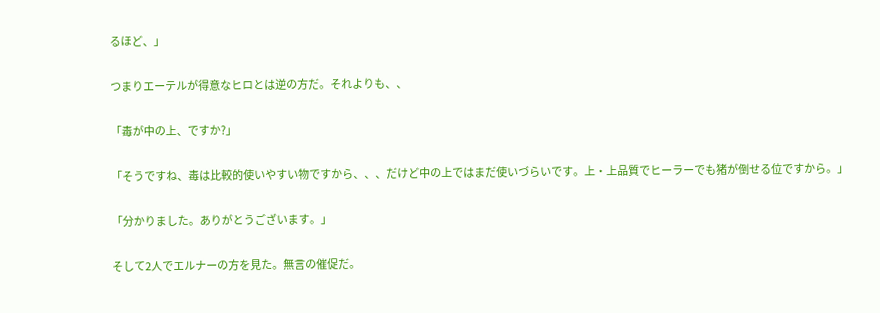るほど、」


つまりエーテルが得意なヒロとは逆の方だ。それよりも、、


「毒が中の上、ですか?」


「そうですね、毒は比較的使いやすい物ですから、、、だけど中の上ではまだ使いづらいです。上・上品質でヒーラーでも猪が倒せる位ですから。」


「分かりました。ありがとうございます。」


そして2人でエルナーの方を見た。無言の催促だ。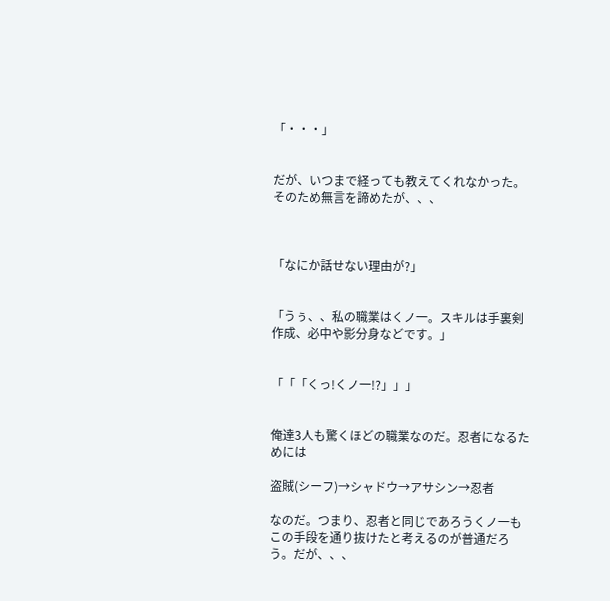「・・・」


だが、いつまで経っても教えてくれなかった。そのため無言を諦めたが、、、



「なにか話せない理由が?」


「うぅ、、私の職業はくノ一。スキルは手裏剣作成、必中や影分身などです。」


「「「くっ!くノ一!?」」」


俺達3人も驚くほどの職業なのだ。忍者になるためには

盗賊(シーフ)→シャドウ→アサシン→忍者

なのだ。つまり、忍者と同じであろうくノ一もこの手段を通り抜けたと考えるのが普通だろう。だが、、、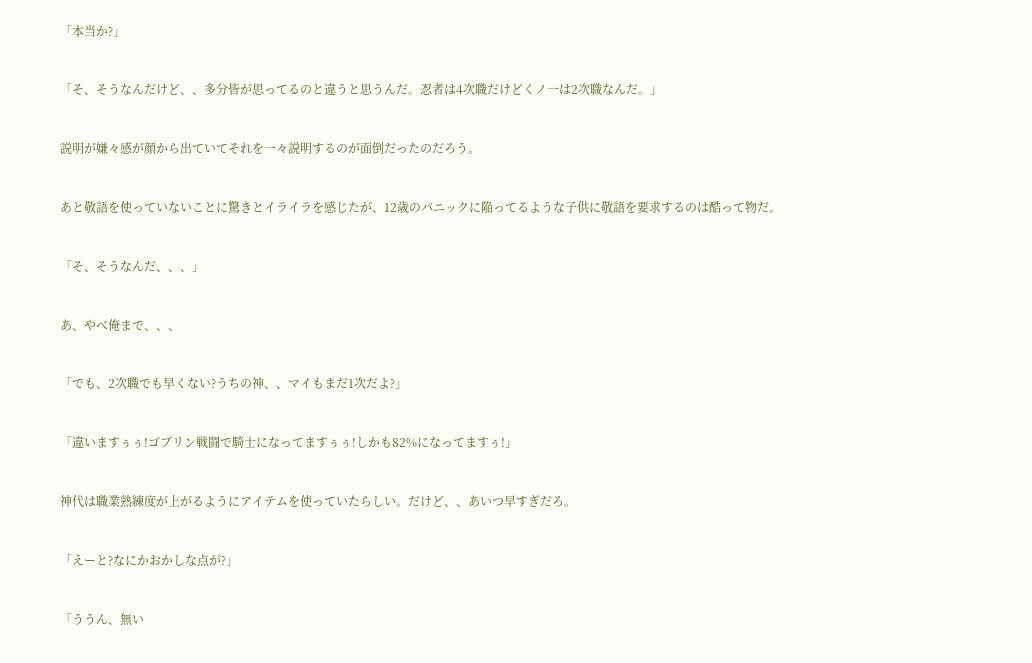「本当か?」


「そ、そうなんだけど、、多分皆が思ってるのと違うと思うんだ。忍者は4次職だけどくノ一は2次職なんだ。」


説明が嫌々感が顔から出ていてそれを一々説明するのが面倒だったのだろう。


あと敬語を使っていないことに驚きとイライラを感じたが、12歳のパニックに陥ってるような子供に敬語を要求するのは酷って物だ。


「そ、そうなんだ、、、」


あ、やべ俺まで、、、


「でも、2次職でも早くない?うちの神、、マイもまだ1次だよ?」


「違いますぅぅ!ゴブリン戦闘で騎士になってますぅぅ!しかも82%になってますぅ!」


神代は職業熟練度が上がるようにアイテムを使っていたらしい。だけど、、あいつ早すぎだろ。


「えーと?なにかおかしな点が?」


「ううん、無い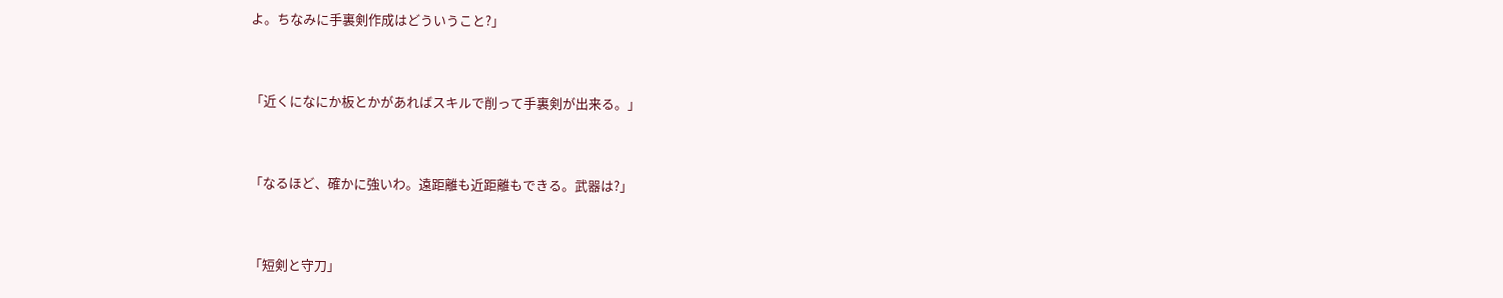よ。ちなみに手裏剣作成はどういうこと?」


「近くになにか板とかがあればスキルで削って手裏剣が出来る。」


「なるほど、確かに強いわ。遠距離も近距離もできる。武器は?」


「短剣と守刀」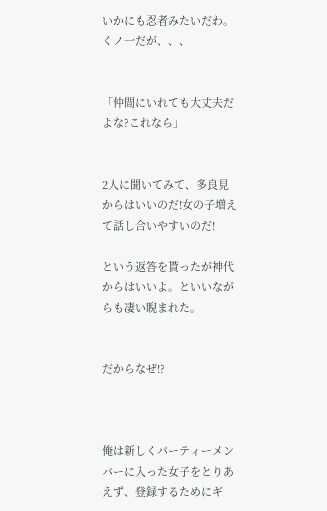いかにも忍者みたいだわ。くノ一だが、、、


「仲間にいれても大丈夫だよな?これなら」


2人に聞いてみて、多良見からはいいのだ!女の子増えて話し合いやすいのだ!

という返答を貰ったが神代からはいいよ。といいながらも凄い睨まれた。


だからなぜ!?



俺は新しくパーティーメンバーに入った女子をとりあえず、登録するためにギ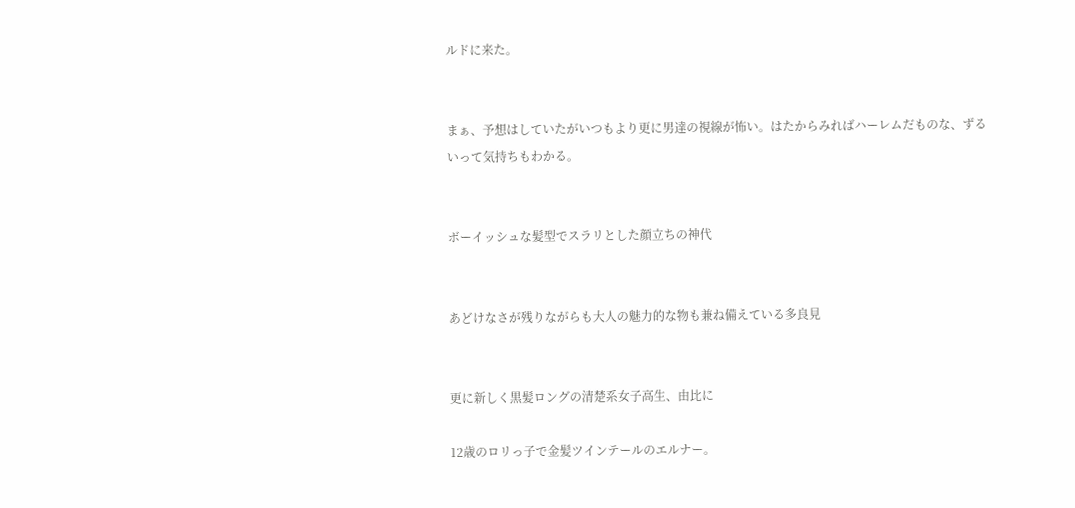ルドに来た。


まぁ、予想はしていたがいつもより更に男達の視線が怖い。はたからみればハーレムだものな、ずるいって気持ちもわかる。


ボーイッシュな髪型でスラリとした顔立ちの神代


あどけなさが残りながらも大人の魅力的な物も兼ね備えている多良見


更に新しく黒髪ロングの清楚系女子高生、由比に

12歳のロリっ子で金髪ツインテールのエルナー。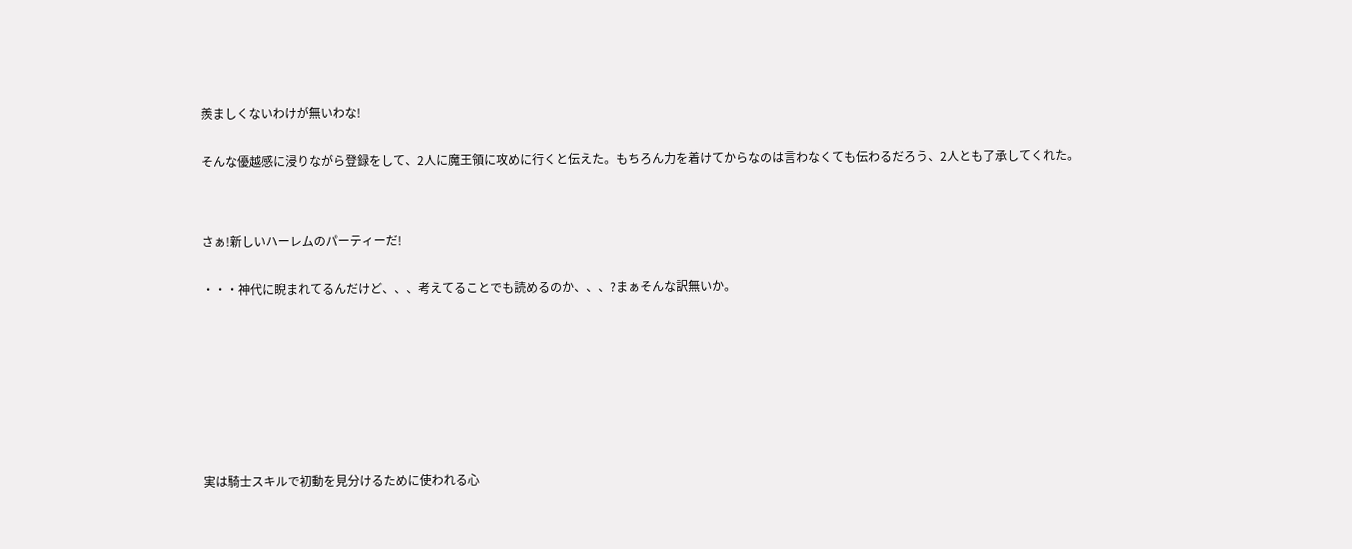羨ましくないわけが無いわな!


そんな優越感に浸りながら登録をして、2人に魔王領に攻めに行くと伝えた。もちろん力を着けてからなのは言わなくても伝わるだろう、2人とも了承してくれた。




さぁ!新しいハーレムのパーティーだ!


・・・神代に睨まれてるんだけど、、、考えてることでも読めるのか、、、?まぁそんな訳無いか。











実は騎士スキルで初動を見分けるために使われる心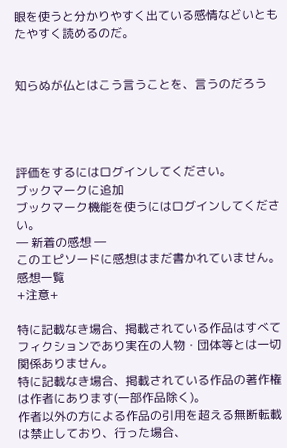眼を使うと分かりやすく出ている感情などいともたやすく読めるのだ。


知らぬが仏とはこう言うことを、言うのだろう




評価をするにはログインしてください。
ブックマークに追加
ブックマーク機能を使うにはログインしてください。
― 新着の感想 ―
このエピソードに感想はまだ書かれていません。
感想一覧
+注意+

特に記載なき場合、掲載されている作品はすべてフィクションであり実在の人物・団体等とは一切関係ありません。
特に記載なき場合、掲載されている作品の著作権は作者にあります(一部作品除く)。
作者以外の方による作品の引用を超える無断転載は禁止しており、行った場合、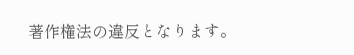著作権法の違反となります。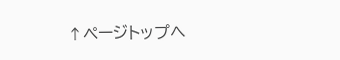↑ページトップへ